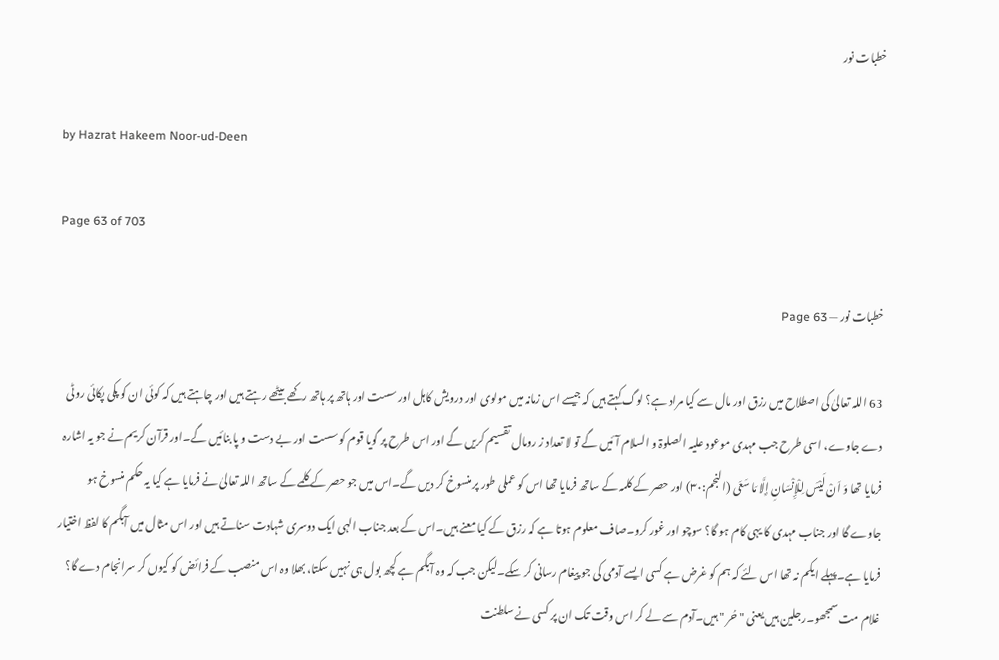خطبات نور

by Hazrat Hakeem Noor-ud-Deen

Page 63 of 703

خطبات نور — Page 63

63 اللہ تعالیٰ کی اصطلاح میں رزق اور مال سے کیا مراد ہے؟ لوگ کہتے ہیں کہ جیسے اس زمانہ میں مولوی اور درویش کاہل اور سست اور ہاتھ پر ہاتھ رکھے بیٹھے رہتے ہیں اور چاہتے ہیں کہ کوئی ان کو پکی پکائی روٹی دے جاوے، اسی طرح جب مہدی موعود علیہ الصلوۃ و السلام آئیں گے تو لا تعداد ز رومال تقسیم کریں گے اور اس طرح پر گویا قوم کو سست اور بے دست و پا بنائیں گے۔اور قرآن کریم نے جو یہ اشارہ فرمایا تھا وَ اَنْ لَيْسَ لِلْإِنْسَانِ إِلَّا مَا سَعَى (النجم:۳۰) اور حصر کے کلمہ کے ساتھ فرمایا تھا اس کو عملی طور پر منسوخ کر دیں گے۔اس میں جو حصر کے کلمے کے ساتھ اللہ تعالیٰ نے فرمایا ہے کیا یہ حکم منسوخ ہو جاوے گا اور جناب مہدی کا یہی کام ہو گا؟ سوچو اور غور کرو۔صاف معلوم ہوتا ہے کہ رزق کے کیا معنے ہیں۔اس کے بعد جناب الہی ایک دوسری شہادت سناتے ہیں اور اس مثال میں آبگم کا لفظ اختیار فرمایا ہے۔پہلے ایکم نہ تھا اس لئے کہ ہم کو غرض ہے کسی ایسے آدمی کی جو پیغام رسانی کر سکے۔لیکن جب کہ وہ آبگم ہے کچھ بول ہی نہیں سکتا، بھلا وہ اس منصب کے فرائض کو کیوں کر سرانجام دے گا؟ غلام مت سمجھو۔رجلین ہیں یعنی " حُر " ہیں۔آدم سے لے کر اس وقت تک ان پر کسی نے سلطنت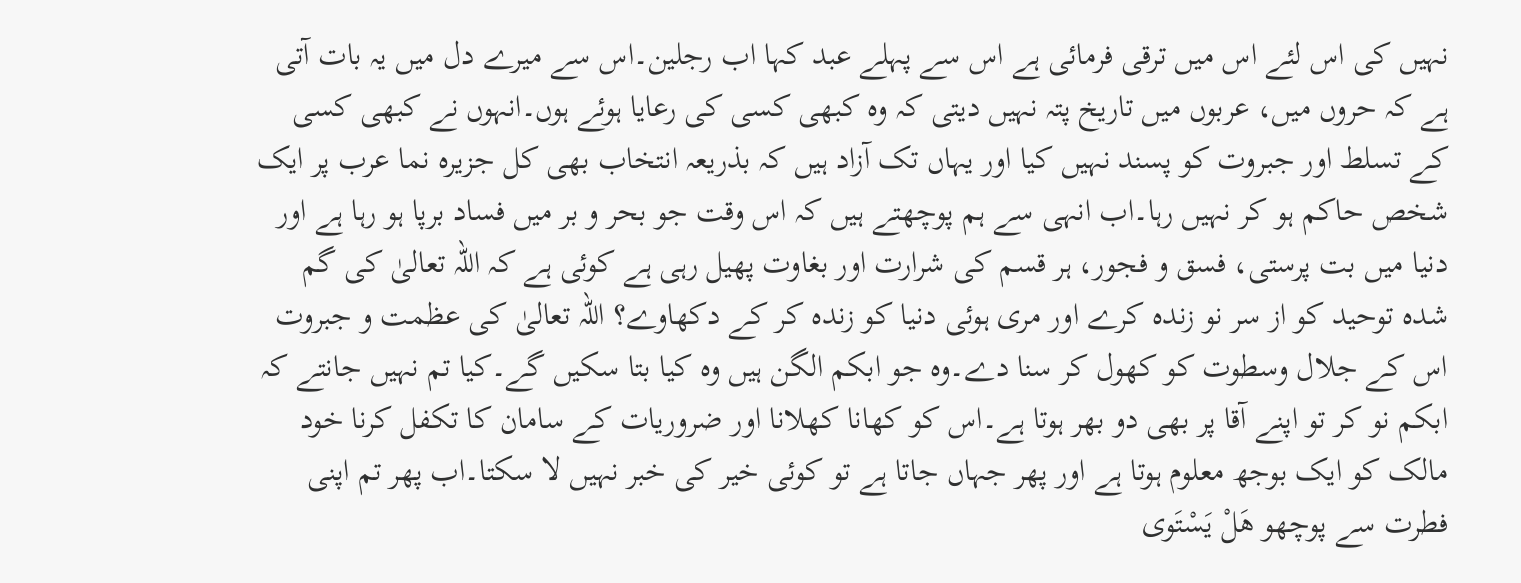نہیں کی اس لئے اس میں ترقی فرمائی ہے اس سے پہلے عبد کہا اب رجلین۔اس سے میرے دل میں یہ بات آتی ہے کہ حروں میں، عربوں میں تاریخ پتہ نہیں دیتی کہ وہ کبھی کسی کی رعایا ہوئے ہوں۔انہوں نے کبھی کسی کے تسلط اور جبروت کو پسند نہیں کیا اور یہاں تک آزاد ہیں کہ بذریعہ انتخاب بھی کل جزیرہ نما عرب پر ایک شخص حاکم ہو کر نہیں رہا۔اب انہی سے ہم پوچھتے ہیں کہ اس وقت جو بحر و بر میں فساد برپا ہو رہا ہے اور دنیا میں بت پرستی، فسق و فجور، ہر قسم کی شرارت اور بغاوت پھیل رہی ہے کوئی ہے کہ اللہ تعالیٰ کی گم شدہ توحید کو از سر نو زندہ کرے اور مری ہوئی دنیا کو زندہ کر کے دکھاوے؟ اللہ تعالیٰ کی عظمت و جبروت اس کے جلال وسطوت کو کھول کر سنا دے۔وہ جو ابکم الگن ہیں وہ کیا بتا سکیں گے۔کیا تم نہیں جانتے کہ ابکم نو کر تو اپنے آقا پر بھی دو بھر ہوتا ہے۔اس کو کھانا کھلانا اور ضروریات کے سامان کا تکفل کرنا خود مالک کو ایک بوجھ معلوم ہوتا ہے اور پھر جہاں جاتا ہے تو کوئی خیر کی خبر نہیں لا سکتا۔اب پھر تم اپنی فطرت سے پوچھو هَلْ يَسْتَوى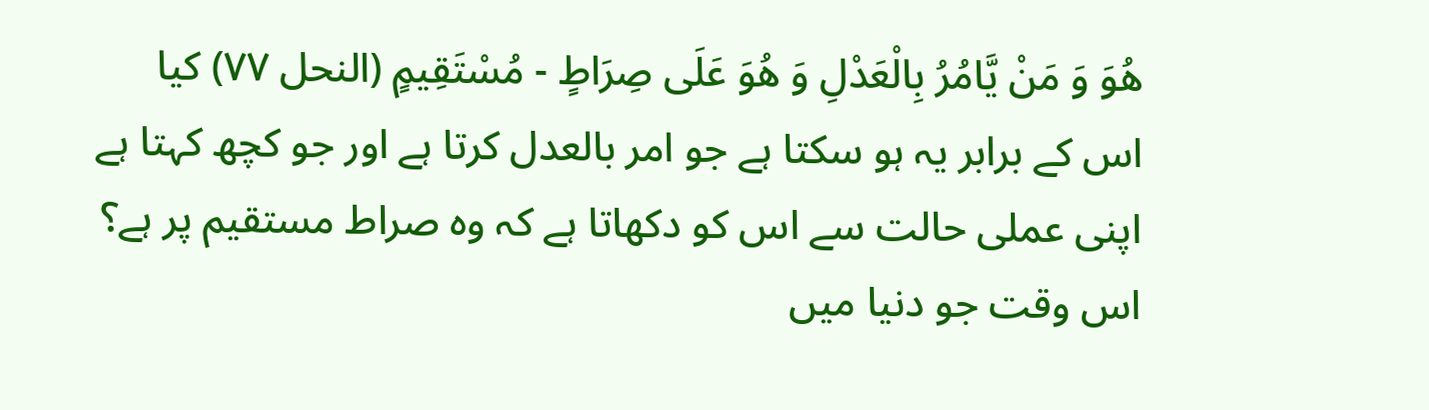هُوَ وَ مَنْ يَّامُرُ بِالْعَدْلِ وَ هُوَ عَلَى صِرَاطٍ - مُسْتَقِيمٍ (النحل ۷۷) کیا اس کے برابر یہ ہو سکتا ہے جو امر بالعدل کرتا ہے اور جو کچھ کہتا ہے اپنی عملی حالت سے اس کو دکھاتا ہے کہ وہ صراط مستقیم پر ہے؟ اس وقت جو دنیا میں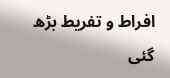افراط و تفریط بڑھ گئی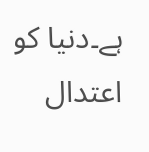ہے۔دنیا کو اعتدال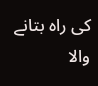کی راہ بتانے والا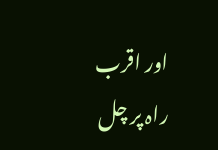اور اقرب راہ پر چل